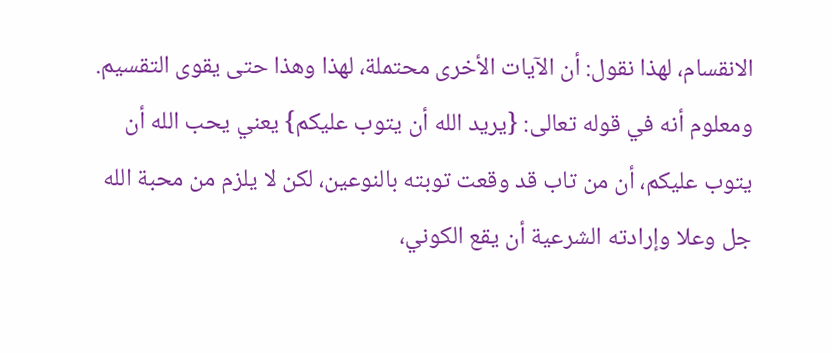الانقسام، لهذا نقول: أن الآيات الأخرى محتملة، لهذا وهذا حتى يقوى التقسيم.
ومعلوم أنه في قوله تعالى: {يريد الله أن يتوب عليكم} يعني يحب الله أن يتوب عليكم، أن من تاب قد وقعت توبته بالنوعين، لكن لا يلزم من محبة الله جل وعلا وإرادته الشرعية أن يقع الكوني،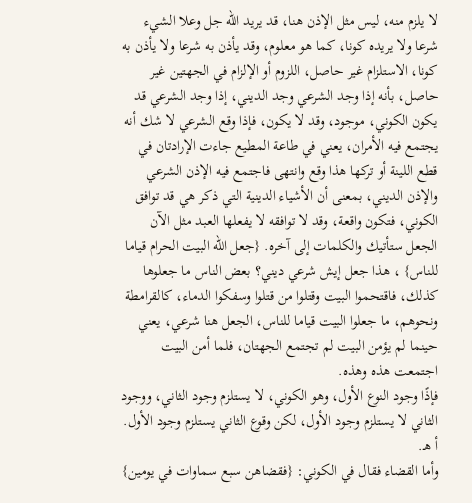لا يلزم منه، ليس مثل الإذن هنا، قد يريد الله جل وعلا الشيء شرعا ولا يريده كونا، كما هو معلوم، وقد يأذن به شرعا ولا يأذن به كونا، الاستلزام غير حاصل، اللزوم أو الإلزام في الجهتين غير حاصل، بأنه إذا وجد الشرعي وجد الديني، إذا وجد الشرعي قد يكون الكوني، موجود، وقد لا يكون، فإذا وقع الشرعي لا شك أنه يجتمع فيه الأمران، يعني في طاعة المطيع جاءت الإرادتان في قطع اللينة أو تركها هذا وقع وانتهى فاجتمع فيه الإذن الشرعي والإذن الديني، بمعنى أن الأشياء الدينية التي ذكر هي قد توافق الكوني، فتكون واقعة، وقد لا توافقه لا يفعلها العبد مثل الآن الجعل ستأتيك والكلمات إلى آخره. {جعل الله البيت الحرام قياما للناس} ، هذا جعل إيش شرعي ديني؟ بعض الناس ما جعلوها كذلك، فاقتحموا البيت وقتلوا من قتلوا وسفكوا الدماء، كالقرامطة ونحوهم، ما جعلوا البيت قياما للناس، الجعل هنا شرعي، يعني حينما لم يؤمن البيت لم تجتمع الجهتان، فلما أمن البيت اجتمعت هذه وهذه.
فإذًا وجود النوع الأول، وهو الكوني، لا يستلزم وجود الثاني، ووجود الثاني لا يستلزم وجود الأول، لكن وقوع الثاني يستلزم وجود الأول. أ هـ.
وأما القضاء فقال في الكوني: {فقضاهن سبع سماوات في يومين}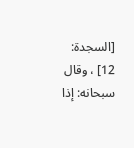[السجدة: 12] ، وقال سبحانه: إذا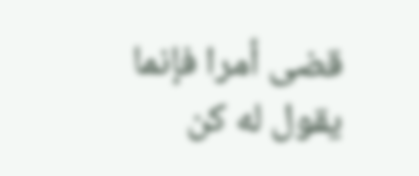قضى أمرا فإنما يقول له كن